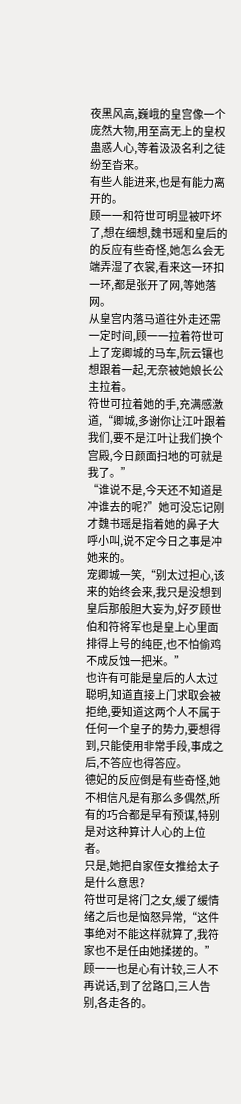夜黑风高,巍峨的皇宫像一个庞然大物,用至高无上的皇权蛊惑人心,等着汲汲名利之徒纷至沓来。
有些人能进来,也是有能力离开的。
顾一一和符世可明显被吓坏了,想在细想,魏书瑶和皇后的的反应有些奇怪,她怎么会无端弄湿了衣裳,看来这一环扣一环,都是张开了网,等她落网。
从皇宫内落马道往外走还需一定时间,顾一一拉着符世可上了宠卿城的马车,阮云镶也想跟着一起,无奈被她娘长公主拉着。
符世可拉着她的手,充满感激道,“卿城,多谢你让江叶跟着我们,要不是江叶让我们换个宫殿,今日颜面扫地的可就是我了。”
“谁说不是,今天还不知道是冲谁去的呢?”她可没忘记刚才魏书瑶是指着她的鼻子大呼小叫,说不定今日之事是冲她来的。
宠卿城一笑,“别太过担心,该来的始终会来,我只是没想到皇后那般胆大妄为,好歹顾世伯和符将军也是皇上心里面排得上号的纯臣,也不怕偷鸡不成反蚀一把米。”
也许有可能是皇后的人太过聪明,知道直接上门求取会被拒绝,要知道这两个人不属于任何一个皇子的势力,要想得到,只能使用非常手段,事成之后,不答应也得答应。
德妃的反应倒是有些奇怪,她不相信凡是有那么多偶然,所有的巧合都是早有预谋,特别是对这种算计人心的上位者。
只是,她把自家侄女推给太子是什么意思?
符世可是将门之女,缓了缓情绪之后也是恼怒异常,“这件事绝对不能这样就算了,我符家也不是任由她揉搓的。”
顾一一也是心有计较,三人不再说话,到了岔路口,三人告别,各走各的。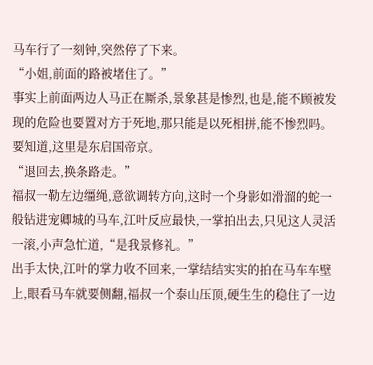马车行了一刻钟,突然停了下来。
“小姐,前面的路被堵住了。”
事实上前面两边人马正在厮杀,景象甚是惨烈,也是,能不顾被发现的危险也要置对方于死地,那只能是以死相拼,能不惨烈吗。
要知道,这里是东启国帝京。
“退回去,换条路走。”
福叔一勒左边缰绳,意欲调转方向,这时一个身影如滑溜的蛇一般钻进宠卿城的马车,江叶反应最快,一掌拍出去,只见这人灵活一滚,小声急忙道,“是我景修礼。”
出手太快,江叶的掌力收不回来,一掌结结实实的拍在马车车壁上,眼看马车就要侧翻,福叔一个泰山压顶,硬生生的稳住了一边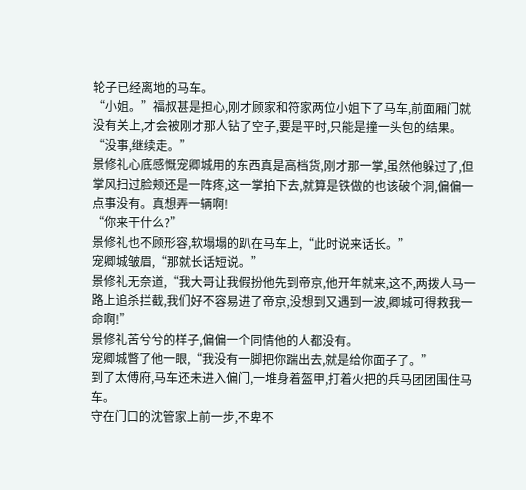轮子已经离地的马车。
“小姐。”福叔甚是担心,刚才顾家和符家两位小姐下了马车,前面厢门就没有关上,才会被刚才那人钻了空子,要是平时,只能是撞一头包的结果。
“没事,继续走。”
景修礼心底感慨宠卿城用的东西真是高档货,刚才那一掌,虽然他躲过了,但掌风扫过脸颊还是一阵疼,这一掌拍下去,就算是铁做的也该破个洞,偏偏一点事没有。真想弄一辆啊!
“你来干什么?”
景修礼也不顾形容,软塌塌的趴在马车上,“此时说来话长。”
宠卿城皱眉,“那就长话短说。”
景修礼无奈道,“我大哥让我假扮他先到帝京,他开年就来,这不,两拨人马一路上追杀拦截,我们好不容易进了帝京,没想到又遇到一波,卿城可得救我一命啊!”
景修礼苦兮兮的样子,偏偏一个同情他的人都没有。
宠卿城瞥了他一眼,“我没有一脚把你踹出去,就是给你面子了。”
到了太傅府,马车还未进入偏门,一堆身着盔甲,打着火把的兵马团团围住马车。
守在门口的沈管家上前一步,不卑不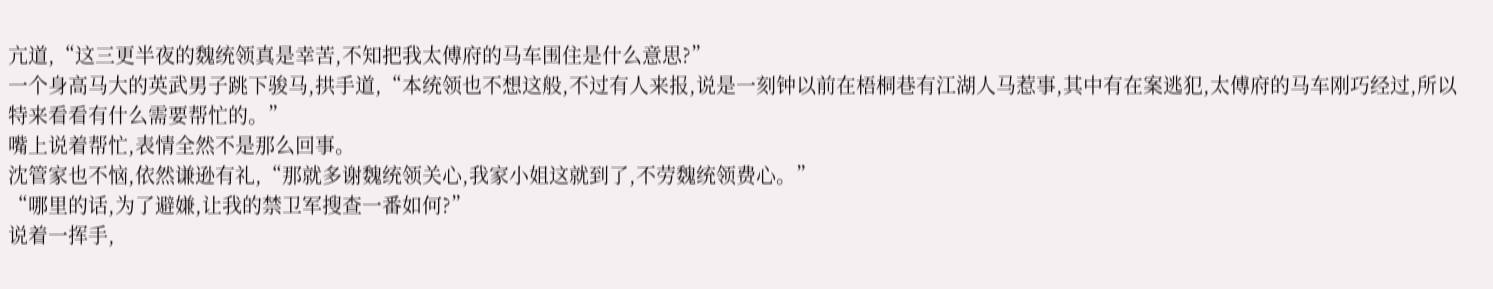亢道,“这三更半夜的魏统领真是幸苦,不知把我太傅府的马车围住是什么意思?”
一个身高马大的英武男子跳下骏马,拱手道,“本统领也不想这般,不过有人来报,说是一刻钟以前在梧桐巷有江湖人马惹事,其中有在案逃犯,太傅府的马车刚巧经过,所以特来看看有什么需要帮忙的。”
嘴上说着帮忙,表情全然不是那么回事。
沈管家也不恼,依然谦逊有礼,“那就多谢魏统领关心,我家小姐这就到了,不劳魏统领费心。”
“哪里的话,为了避嫌,让我的禁卫军搜查一番如何?”
说着一挥手,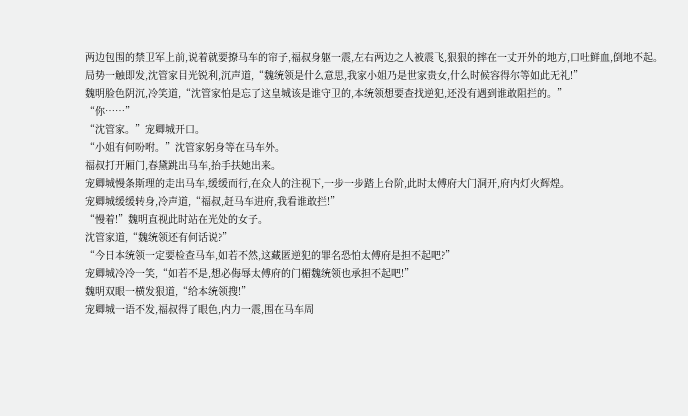两边包围的禁卫军上前,说着就要撩马车的帘子,福叔身躯一震,左右两边之人被震飞,狠狠的摔在一丈开外的地方,口吐鲜血,倒地不起。
局势一触即发,沈管家目光锐利,沉声道,“魏统领是什么意思,我家小姐乃是世家贵女,什么时候容得尔等如此无礼!”
魏明脸色阴沉,冷笑道,“沈管家怕是忘了这皇城该是谁守卫的,本统领想要查找逆犯,还没有遇到谁敢阻拦的。”
“你……”
“沈管家。”宠卿城开口。
“小姐有何吩咐。”沈管家躬身等在马车外。
福叔打开厢门,春黛跳出马车,抬手扶她出来。
宠卿城慢条斯理的走出马车,缓缓而行,在众人的注视下,一步一步踏上台阶,此时太傅府大门洞开,府内灯火辉煌。
宠卿城缓缓转身,冷声道,“福叔,赶马车进府,我看谁敢拦!”
“慢着!”魏明直视此时站在光处的女子。
沈管家道,“魏统领还有何话说?”
“今日本统领一定要检查马车,如若不然,这藏匿逆犯的罪名恐怕太傅府是担不起吧?”
宠卿城冷冷一笑,“如若不是,想必侮辱太傅府的门楣魏统领也承担不起吧!”
魏明双眼一横发狠道,“给本统领搜!”
宠卿城一语不发,福叔得了眼色,内力一震,围在马车周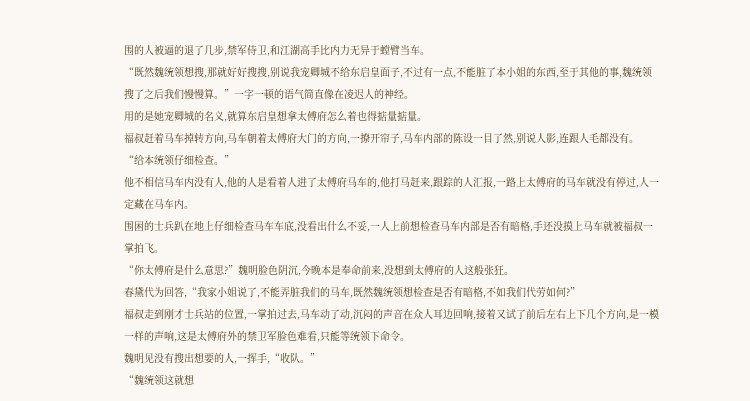围的人被逼的退了几步,禁军侍卫,和江湖高手比内力无异于螳臂当车。
“既然魏统领想搜,那就好好搜搜,别说我宠卿城不给东启皇面子,不过有一点,不能脏了本小姐的东西,至于其他的事,魏统领搜了之后我们慢慢算。”一字一顿的语气简直像在凌迟人的神经。
用的是她宠卿城的名义,就算东启皇想拿太傅府怎么着也得掂量掂量。
福叔赶着马车掉转方向,马车朝着太傅府大门的方向,一撩开帘子,马车内部的陈设一目了然,别说人影,连跟人毛都没有。
“给本统领仔细检查。”
他不相信马车内没有人,他的人是看着人进了太傅府马车的,他打马赶来,跟踪的人汇报,一路上太傅府的马车就没有停过,人一定藏在马车内。
围困的士兵趴在地上仔细检查马车车底,没看出什么不妥,一人上前想检查马车内部是否有暗格,手还没摸上马车就被福叔一掌拍飞。
“你太傅府是什么意思?”魏明脸色阴沉,今晚本是奉命前来,没想到太傅府的人这般张狂。
春黛代为回答,“我家小姐说了,不能弄脏我们的马车,既然魏统领想检查是否有暗格,不如我们代劳如何?”
福叔走到刚才士兵站的位置,一掌拍过去,马车动了动,沉闷的声音在众人耳边回响,接着又试了前后左右上下几个方向,是一模一样的声响,这是太傅府外的禁卫军脸色难看,只能等统领下命令。
魏明见没有搜出想要的人,一挥手,“收队。”
“魏统领这就想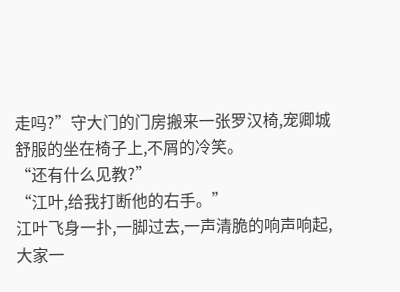走吗?”守大门的门房搬来一张罗汉椅,宠卿城舒服的坐在椅子上,不屑的冷笑。
“还有什么见教?”
“江叶,给我打断他的右手。”
江叶飞身一扑,一脚过去,一声清脆的响声响起,大家一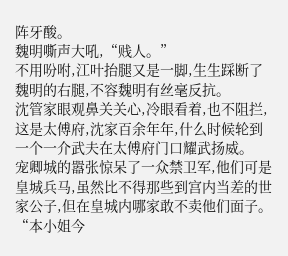阵牙酸。
魏明嘶声大吼,“贱人。”
不用吩咐,江叶抬腿又是一脚,生生踩断了魏明的右腿,不容魏明有丝毫反抗。
沈管家眼观鼻关关心,冷眼看着,也不阻拦,这是太傅府,沈家百余年年,什么时候轮到一个一介武夫在太傅府门口耀武扬威。
宠卿城的嚣张惊呆了一众禁卫军,他们可是皇城兵马,虽然比不得那些到宫内当差的世家公子,但在皇城内哪家敢不卖他们面子。
“本小姐今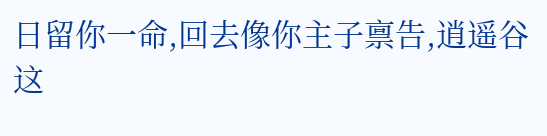日留你一命,回去像你主子禀告,逍遥谷这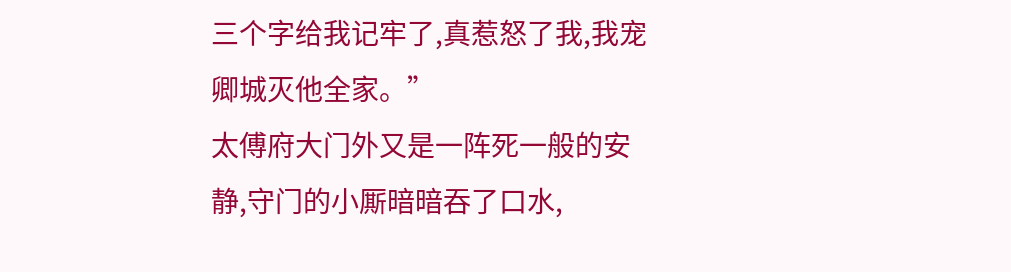三个字给我记牢了,真惹怒了我,我宠卿城灭他全家。”
太傅府大门外又是一阵死一般的安静,守门的小厮暗暗吞了口水,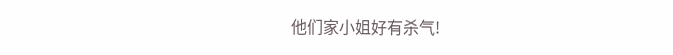他们家小姐好有杀气!